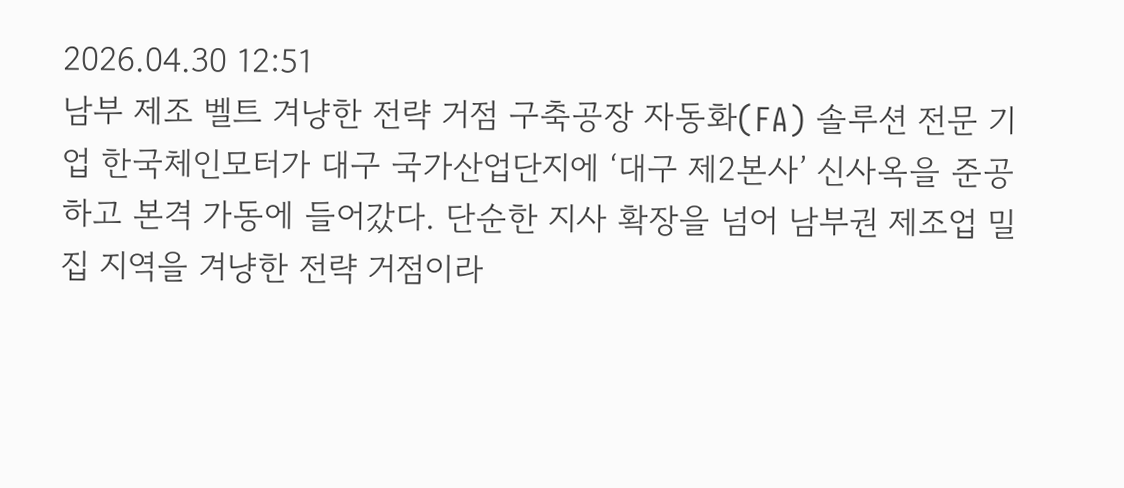2026.04.30 12:51
남부 제조 벨트 겨냥한 전략 거점 구축공장 자동화(FA) 솔루션 전문 기업 한국체인모터가 대구 국가산업단지에 ‘대구 제2본사’ 신사옥을 준공하고 본격 가동에 들어갔다. 단순한 지사 확장을 넘어 남부권 제조업 밀집 지역을 겨냥한 전략 거점이라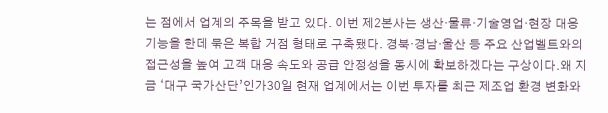는 점에서 업계의 주목을 받고 있다. 이번 제2본사는 생산·물류·기술영업·현장 대응 기능을 한데 묶은 복합 거점 형태로 구축됐다. 경북·경남·울산 등 주요 산업벨트와의 접근성을 높여 고객 대응 속도와 공급 안정성을 동시에 확보하겠다는 구상이다.왜 지금 ‘대구 국가산단’인가30일 현재 업계에서는 이번 투자를 최근 제조업 환경 변화와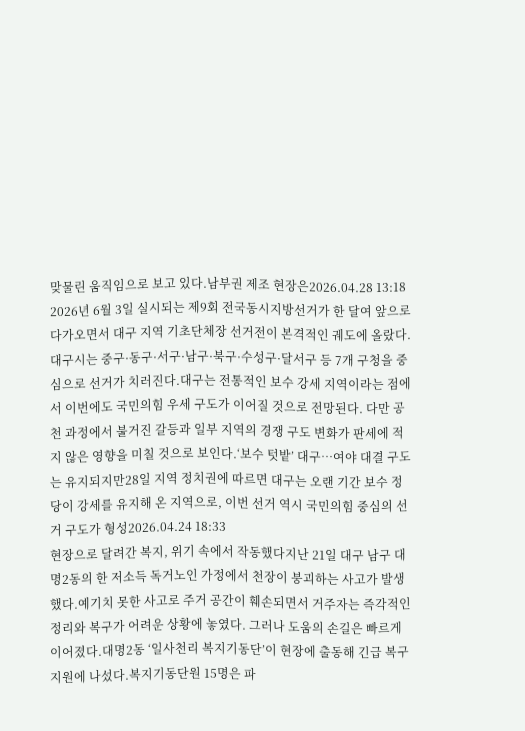맞물린 움직임으로 보고 있다.남부권 제조 현장은2026.04.28 13:18
2026년 6월 3일 실시되는 제9회 전국동시지방선거가 한 달여 앞으로 다가오면서 대구 지역 기초단체장 선거전이 본격적인 궤도에 올랐다. 대구시는 중구·동구·서구·남구·북구·수성구·달서구 등 7개 구청을 중심으로 선거가 치러진다.대구는 전통적인 보수 강세 지역이라는 점에서 이번에도 국민의힘 우세 구도가 이어질 것으로 전망된다. 다만 공천 과정에서 불거진 갈등과 일부 지역의 경쟁 구도 변화가 판세에 적지 않은 영향을 미칠 것으로 보인다.‘보수 텃밭’ 대구…여야 대결 구도는 유지되지만28일 지역 정치권에 따르면 대구는 오랜 기간 보수 정당이 강세를 유지해 온 지역으로, 이번 선거 역시 국민의힘 중심의 선거 구도가 형성2026.04.24 18:33
현장으로 달려간 복지, 위기 속에서 작동했다지난 21일 대구 남구 대명2동의 한 저소득 독거노인 가정에서 천장이 붕괴하는 사고가 발생했다.예기치 못한 사고로 주거 공간이 훼손되면서 거주자는 즉각적인 정리와 복구가 어려운 상황에 놓였다. 그러나 도움의 손길은 빠르게 이어졌다.대명2동 ‘일사천리 복지기동단’이 현장에 출동해 긴급 복구 지원에 나섰다.복지기동단원 15명은 파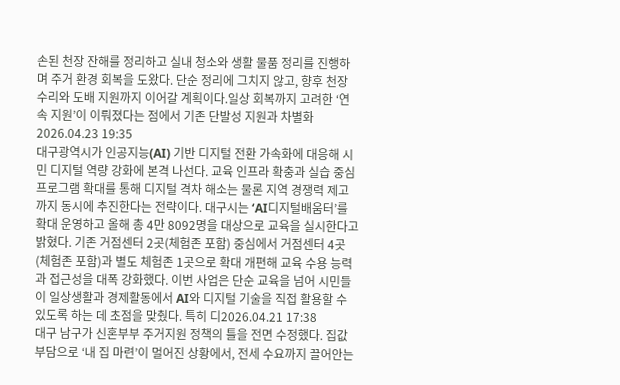손된 천장 잔해를 정리하고 실내 청소와 생활 물품 정리를 진행하며 주거 환경 회복을 도왔다. 단순 정리에 그치지 않고, 향후 천장 수리와 도배 지원까지 이어갈 계획이다.일상 회복까지 고려한 ‘연속 지원’이 이뤄졌다는 점에서 기존 단발성 지원과 차별화2026.04.23 19:35
대구광역시가 인공지능(AI) 기반 디지털 전환 가속화에 대응해 시민 디지털 역량 강화에 본격 나선다. 교육 인프라 확충과 실습 중심 프로그램 확대를 통해 디지털 격차 해소는 물론 지역 경쟁력 제고까지 동시에 추진한다는 전략이다. 대구시는 ‘AI디지털배움터’를 확대 운영하고 올해 총 4만 8092명을 대상으로 교육을 실시한다고 밝혔다. 기존 거점센터 2곳(체험존 포함) 중심에서 거점센터 4곳(체험존 포함)과 별도 체험존 1곳으로 확대 개편해 교육 수용 능력과 접근성을 대폭 강화했다. 이번 사업은 단순 교육을 넘어 시민들이 일상생활과 경제활동에서 AI와 디지털 기술을 직접 활용할 수 있도록 하는 데 초점을 맞췄다. 특히 디2026.04.21 17:38
대구 남구가 신혼부부 주거지원 정책의 틀을 전면 수정했다. 집값 부담으로 ‘내 집 마련’이 멀어진 상황에서, 전세 수요까지 끌어안는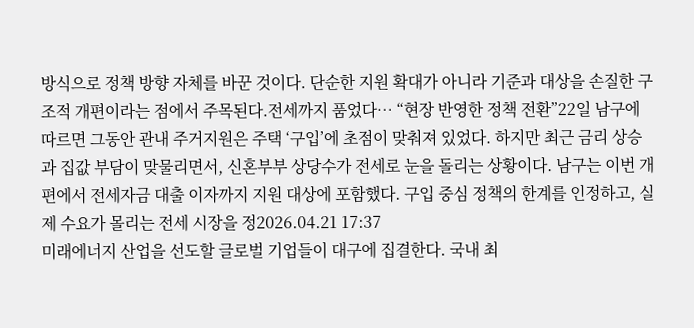방식으로 정책 방향 자체를 바꾼 것이다. 단순한 지원 확대가 아니라 기준과 대상을 손질한 구조적 개편이라는 점에서 주목된다.전세까지 품었다… “현장 반영한 정책 전환”22일 남구에 따르면 그동안 관내 주거지원은 주택 ‘구입’에 초점이 맞춰져 있었다. 하지만 최근 금리 상승과 집값 부담이 맞물리면서, 신혼부부 상당수가 전세로 눈을 돌리는 상황이다. 남구는 이번 개편에서 전세자금 대출 이자까지 지원 대상에 포함했다. 구입 중심 정책의 한계를 인정하고, 실제 수요가 몰리는 전세 시장을 정2026.04.21 17:37
미래에너지 산업을 선도할 글로벌 기업들이 대구에 집결한다. 국내 최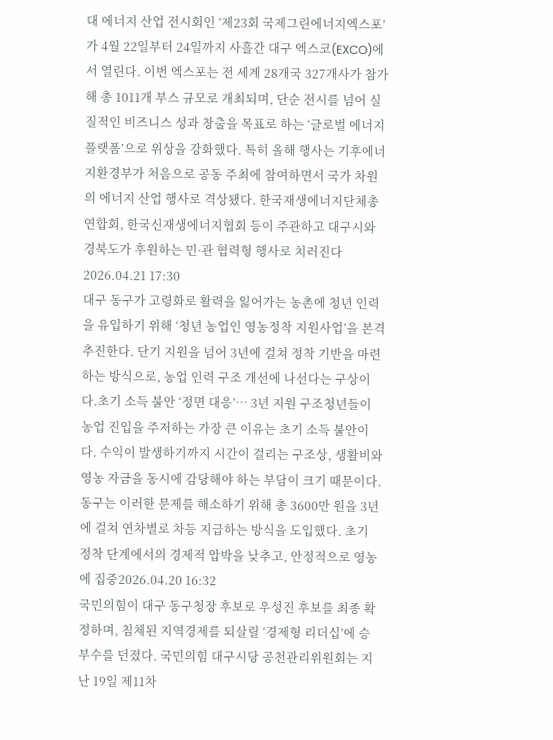대 에너지 산업 전시회인 ‘제23회 국제그린에너지엑스포’가 4월 22일부터 24일까지 사흘간 대구 엑스코(EXCO)에서 열린다. 이번 엑스포는 전 세계 28개국 327개사가 참가해 총 1011개 부스 규모로 개최되며, 단순 전시를 넘어 실질적인 비즈니스 성과 창출을 목표로 하는 ‘글로벌 에너지 플랫폼’으로 위상을 강화했다. 특히 올해 행사는 기후에너지환경부가 처음으로 공동 주최에 참여하면서 국가 차원의 에너지 산업 행사로 격상됐다. 한국재생에너지단체총연합회, 한국신재생에너지협회 등이 주관하고 대구시와 경북도가 후원하는 민·관 협력형 행사로 치러진다2026.04.21 17:30
대구 동구가 고령화로 활력을 잃어가는 농촌에 청년 인력을 유입하기 위해 ‘청년 농업인 영농정착 지원사업’을 본격 추진한다. 단기 지원을 넘어 3년에 걸쳐 정착 기반을 마련하는 방식으로, 농업 인력 구조 개선에 나선다는 구상이다.초기 소득 불안 ‘정면 대응’… 3년 지원 구조청년들이 농업 진입을 주저하는 가장 큰 이유는 초기 소득 불안이다. 수익이 발생하기까지 시간이 걸리는 구조상, 생활비와 영농 자금을 동시에 감당해야 하는 부담이 크기 때문이다.동구는 이러한 문제를 해소하기 위해 총 3600만 원을 3년에 걸쳐 연차별로 차등 지급하는 방식을 도입했다. 초기 정착 단계에서의 경제적 압박을 낮추고, 안정적으로 영농에 집중2026.04.20 16:32
국민의힘이 대구 동구청장 후보로 우성진 후보를 최종 확정하며, 침체된 지역경제를 되살릴 ‘경제형 리더십’에 승부수를 던졌다. 국민의힘 대구시당 공천관리위원회는 지난 19일 제11차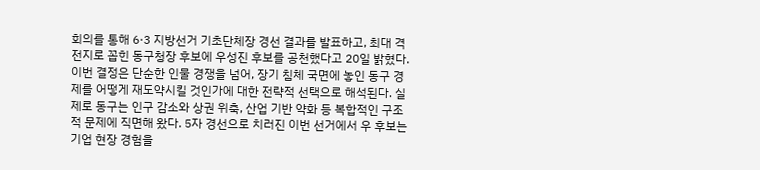회의를 통해 6·3 지방선거 기초단체장 경선 결과를 발표하고, 최대 격전지로 꼽힌 동구청장 후보에 우성진 후보를 공천했다고 20일 밝혔다. 이번 결정은 단순한 인물 경쟁을 넘어, 장기 침체 국면에 놓인 동구 경제를 어떻게 재도약시킬 것인가에 대한 전략적 선택으로 해석된다. 실제로 동구는 인구 감소와 상권 위축, 산업 기반 약화 등 복합적인 구조적 문제에 직면해 왔다. 5자 경선으로 치러진 이번 선거에서 우 후보는 기업 현장 경험을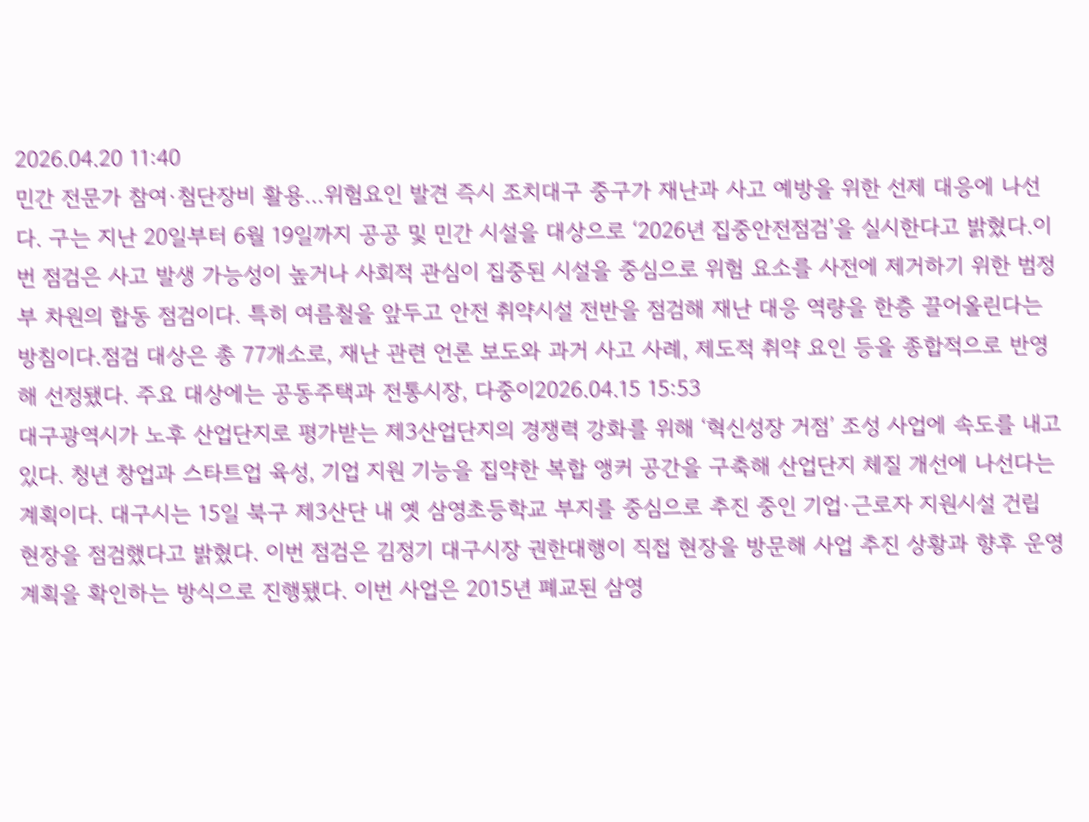2026.04.20 11:40
민간 전문가 참여·첨단장비 활용…위험요인 발견 즉시 조치대구 중구가 재난과 사고 예방을 위한 선제 대응에 나선다. 구는 지난 20일부터 6월 19일까지 공공 및 민간 시설을 대상으로 ‘2026년 집중안전점검’을 실시한다고 밝혔다.이번 점검은 사고 발생 가능성이 높거나 사회적 관심이 집중된 시설을 중심으로 위험 요소를 사전에 제거하기 위한 범정부 차원의 합동 점검이다. 특히 여름철을 앞두고 안전 취약시설 전반을 점검해 재난 대응 역량을 한층 끌어올린다는 방침이다.점검 대상은 총 77개소로, 재난 관련 언론 보도와 과거 사고 사례, 제도적 취약 요인 등을 종합적으로 반영해 선정됐다. 주요 대상에는 공동주택과 전통시장, 다중이2026.04.15 15:53
대구광역시가 노후 산업단지로 평가받는 제3산업단지의 경쟁력 강화를 위해 ‘혁신성장 거점’ 조성 사업에 속도를 내고 있다. 청년 창업과 스타트업 육성, 기업 지원 기능을 집약한 복합 앵커 공간을 구축해 산업단지 체질 개선에 나선다는 계획이다. 대구시는 15일 북구 제3산단 내 옛 삼영초등학교 부지를 중심으로 추진 중인 기업·근로자 지원시설 건립 현장을 점검했다고 밝혔다. 이번 점검은 김정기 대구시장 권한대행이 직접 현장을 방문해 사업 추진 상황과 향후 운영 계획을 확인하는 방식으로 진행됐다. 이번 사업은 2015년 폐교된 삼영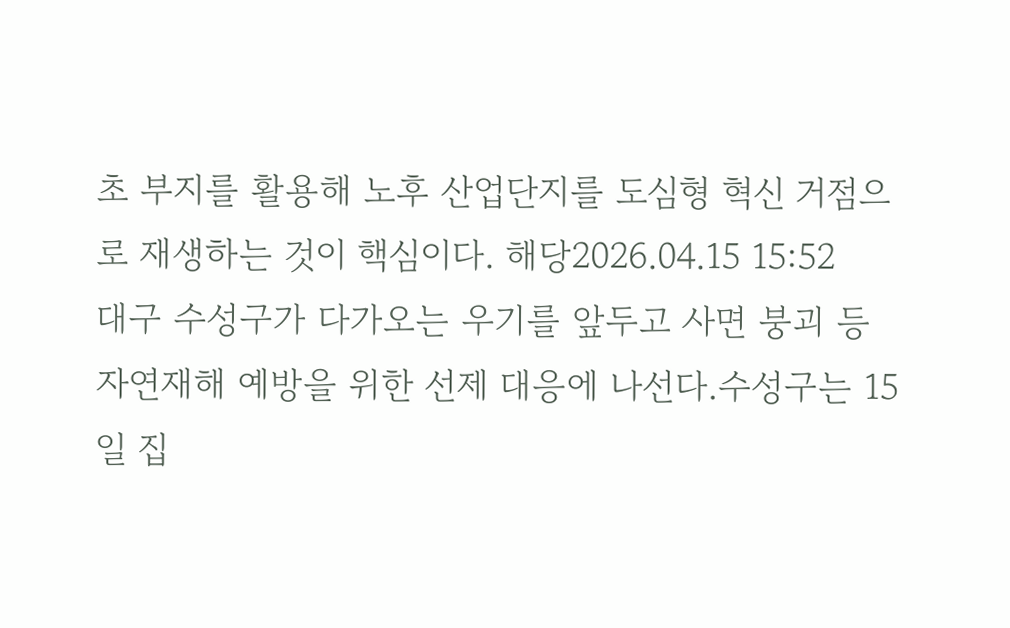초 부지를 활용해 노후 산업단지를 도심형 혁신 거점으로 재생하는 것이 핵심이다. 해당2026.04.15 15:52
대구 수성구가 다가오는 우기를 앞두고 사면 붕괴 등 자연재해 예방을 위한 선제 대응에 나선다.수성구는 15일 집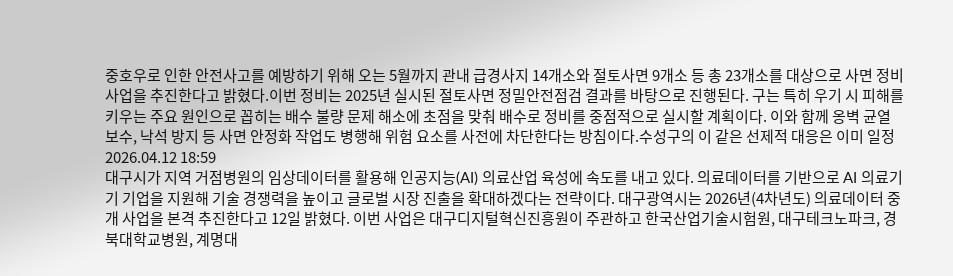중호우로 인한 안전사고를 예방하기 위해 오는 5월까지 관내 급경사지 14개소와 절토사면 9개소 등 총 23개소를 대상으로 사면 정비사업을 추진한다고 밝혔다.이번 정비는 2025년 실시된 절토사면 정밀안전점검 결과를 바탕으로 진행된다. 구는 특히 우기 시 피해를 키우는 주요 원인으로 꼽히는 배수 불량 문제 해소에 초점을 맞춰 배수로 정비를 중점적으로 실시할 계획이다. 이와 함께 옹벽 균열 보수, 낙석 방지 등 사면 안정화 작업도 병행해 위험 요소를 사전에 차단한다는 방침이다.수성구의 이 같은 선제적 대응은 이미 일정2026.04.12 18:59
대구시가 지역 거점병원의 임상데이터를 활용해 인공지능(AI) 의료산업 육성에 속도를 내고 있다. 의료데이터를 기반으로 AI 의료기기 기업을 지원해 기술 경쟁력을 높이고 글로벌 시장 진출을 확대하겠다는 전략이다. 대구광역시는 2026년(4차년도) 의료데이터 중개 사업을 본격 추진한다고 12일 밝혔다. 이번 사업은 대구디지털혁신진흥원이 주관하고 한국산업기술시험원, 대구테크노파크, 경북대학교병원, 계명대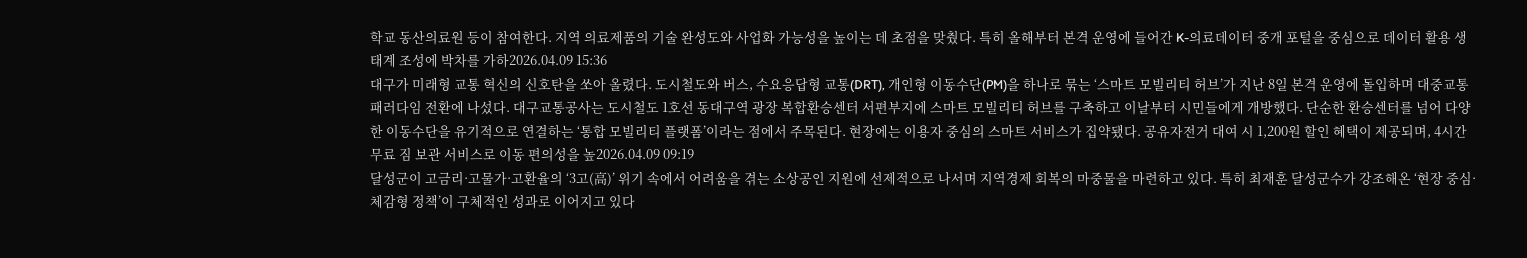학교 동산의료원 등이 참여한다. 지역 의료제품의 기술 완성도와 사업화 가능성을 높이는 데 초점을 맞췄다. 특히 올해부터 본격 운영에 들어간 K-의료데이터 중개 포털을 중심으로 데이터 활용 생태계 조성에 박차를 가하2026.04.09 15:36
대구가 미래형 교통 혁신의 신호탄을 쏘아 올렸다. 도시철도와 버스, 수요응답형 교통(DRT), 개인형 이동수단(PM)을 하나로 묶는 ‘스마트 모빌리티 허브’가 지난 8일 본격 운영에 돌입하며 대중교통 패러다임 전환에 나섰다. 대구교통공사는 도시철도 1호선 동대구역 광장 복합환승센터 서편부지에 스마트 모빌리티 허브를 구축하고 이날부터 시민들에게 개방했다. 단순한 환승센터를 넘어 다양한 이동수단을 유기적으로 연결하는 ‘통합 모빌리티 플랫폼’이라는 점에서 주목된다. 현장에는 이용자 중심의 스마트 서비스가 집약됐다. 공유자전거 대여 시 1,200원 할인 혜택이 제공되며, 4시간 무료 짐 보관 서비스로 이동 편의성을 높2026.04.09 09:19
달성군이 고금리·고물가·고환율의 ‘3고(高)’ 위기 속에서 어려움을 겪는 소상공인 지원에 선제적으로 나서며 지역경제 회복의 마중물을 마련하고 있다. 특히 최재훈 달성군수가 강조해온 ‘현장 중심·체감형 정책’이 구체적인 성과로 이어지고 있다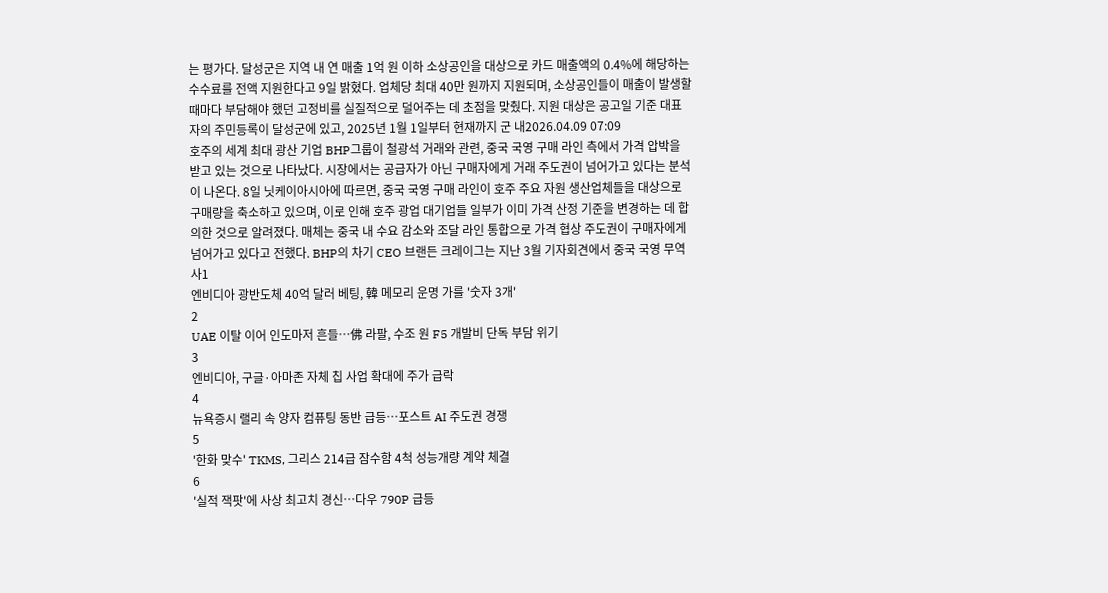는 평가다. 달성군은 지역 내 연 매출 1억 원 이하 소상공인을 대상으로 카드 매출액의 0.4%에 해당하는 수수료를 전액 지원한다고 9일 밝혔다. 업체당 최대 40만 원까지 지원되며, 소상공인들이 매출이 발생할 때마다 부담해야 했던 고정비를 실질적으로 덜어주는 데 초점을 맞췄다. 지원 대상은 공고일 기준 대표자의 주민등록이 달성군에 있고, 2025년 1월 1일부터 현재까지 군 내2026.04.09 07:09
호주의 세계 최대 광산 기업 BHP그룹이 철광석 거래와 관련, 중국 국영 구매 라인 측에서 가격 압박을 받고 있는 것으로 나타났다. 시장에서는 공급자가 아닌 구매자에게 거래 주도권이 넘어가고 있다는 분석이 나온다. 8일 닛케이아시아에 따르면, 중국 국영 구매 라인이 호주 주요 자원 생산업체들을 대상으로 구매량을 축소하고 있으며, 이로 인해 호주 광업 대기업들 일부가 이미 가격 산정 기준을 변경하는 데 합의한 것으로 알려졌다. 매체는 중국 내 수요 감소와 조달 라인 통합으로 가격 협상 주도권이 구매자에게 넘어가고 있다고 전했다. BHP의 차기 CEO 브랜든 크레이그는 지난 3월 기자회견에서 중국 국영 무역사1
엔비디아 광반도체 40억 달러 베팅, 韓 메모리 운명 가를 '숫자 3개'
2
UAE 이탈 이어 인도마저 흔들…佛 라팔, 수조 원 F5 개발비 단독 부담 위기
3
엔비디아, 구글·아마존 자체 칩 사업 확대에 주가 급락
4
뉴욕증시 랠리 속 양자 컴퓨팅 동반 급등…포스트 AI 주도권 경쟁
5
'한화 맞수' TKMS, 그리스 214급 잠수함 4척 성능개량 계약 체결
6
'실적 잭팟'에 사상 최고치 경신…다우 790P 급등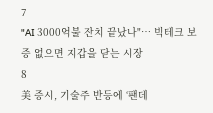7
"AI 3000억불 잔치 끝났나"… 빅테크 보증 없으면 지갑을 닫는 시장
8
美 증시, 기술주 반등에 ‘팬데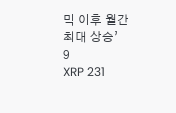믹 이후 월간 최대 상승’
9
XRP 231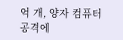억 개, 양자 컴퓨터 공격에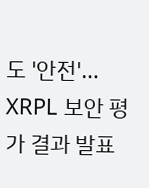도 '안전'… XRPL 보안 평가 결과 발표